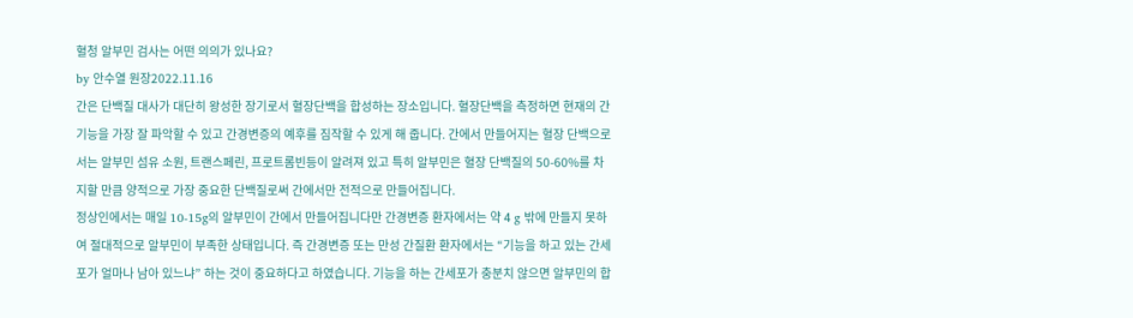혈청 알부민 검사는 어떤 의의가 있나요?
by 안수열 원장2022.11.16
간은 단백질 대사가 대단히 왕성한 장기로서 혈장단백을 합성하는 장소입니다. 혈장단백을 측정하면 현재의 간 기능을 가장 잘 파악할 수 있고 간경변증의 예후를 짐작할 수 있게 해 줍니다. 간에서 만들어지는 혈장 단백으로서는 알부민 섬유 소원, 트랜스페린, 프로트롬빈등이 알려져 있고 특히 알부민은 혈장 단백질의 50-60%를 차지할 만큼 양적으로 가장 중요한 단백질로써 간에서만 전적으로 만들어집니다.
정상인에서는 매일 10-15g의 알부민이 간에서 만들어집니다만 간경변증 환자에서는 약 4 g 밖에 만들지 못하여 절대적으로 알부민이 부족한 상태입니다. 즉 간경변증 또는 만성 간질환 환자에서는 “기능을 하고 있는 간세포가 얼마나 남아 있느냐” 하는 것이 중요하다고 하였습니다. 기능을 하는 간세포가 충분치 않으면 알부민의 합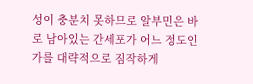성이 충분치 못하므로 알부민은 바로 남아있는 간세포가 어느 정도인가를 대략적으로 짐작하게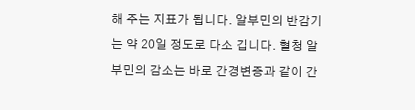해 주는 지표가 됩니다. 알부민의 반감기는 약 20일 정도로 다소 깁니다. 혈청 알부민의 감소는 바로 간경변증과 같이 간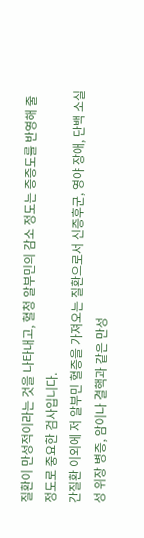질환이 만성적이라는 것을 나타내고, 혈청 알부민의 감소 정도는 증증도를 반영해 줄 정도로 중요한 검사입니다.
간질환 이외에 저 알부민 혈증을 가져오는 질환으로서 신증후군, 영야 장애, 단백 소실 성 위장 병증, 암이나 결핵과 같은 만성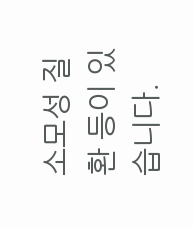소모성 질환 등이 있습니다.